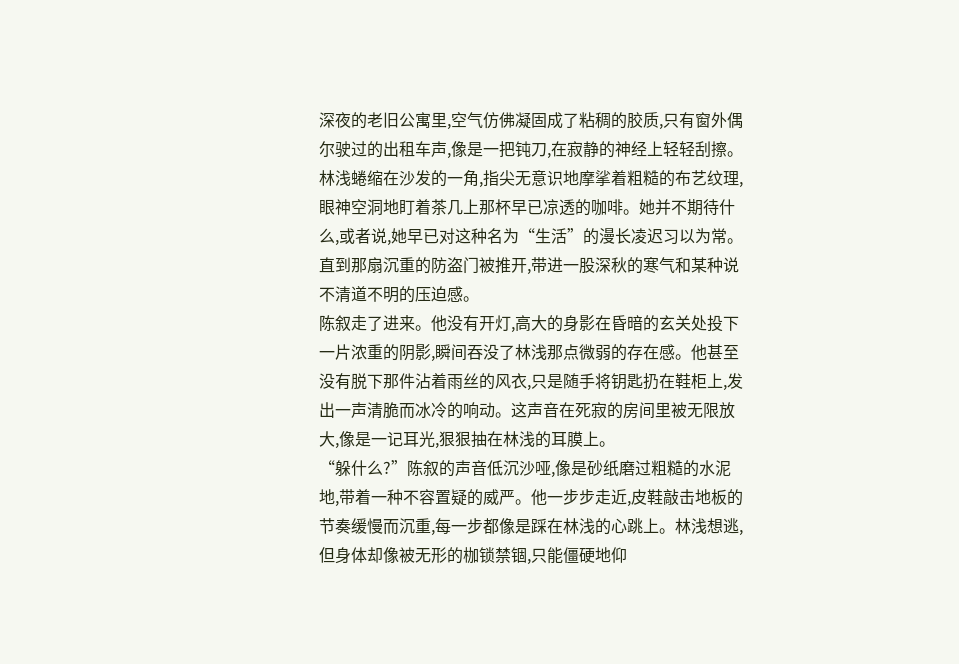深夜的老旧公寓里,空气仿佛凝固成了粘稠的胶质,只有窗外偶尔驶过的出租车声,像是一把钝刀,在寂静的神经上轻轻刮擦。林浅蜷缩在沙发的一角,指尖无意识地摩挲着粗糙的布艺纹理,眼神空洞地盯着茶几上那杯早已凉透的咖啡。她并不期待什么,或者说,她早已对这种名为“生活”的漫长凌迟习以为常。直到那扇沉重的防盗门被推开,带进一股深秋的寒气和某种说不清道不明的压迫感。
陈叙走了进来。他没有开灯,高大的身影在昏暗的玄关处投下一片浓重的阴影,瞬间吞没了林浅那点微弱的存在感。他甚至没有脱下那件沾着雨丝的风衣,只是随手将钥匙扔在鞋柜上,发出一声清脆而冰冷的响动。这声音在死寂的房间里被无限放大,像是一记耳光,狠狠抽在林浅的耳膜上。
“躲什么?”陈叙的声音低沉沙哑,像是砂纸磨过粗糙的水泥地,带着一种不容置疑的威严。他一步步走近,皮鞋敲击地板的节奏缓慢而沉重,每一步都像是踩在林浅的心跳上。林浅想逃,但身体却像被无形的枷锁禁锢,只能僵硬地仰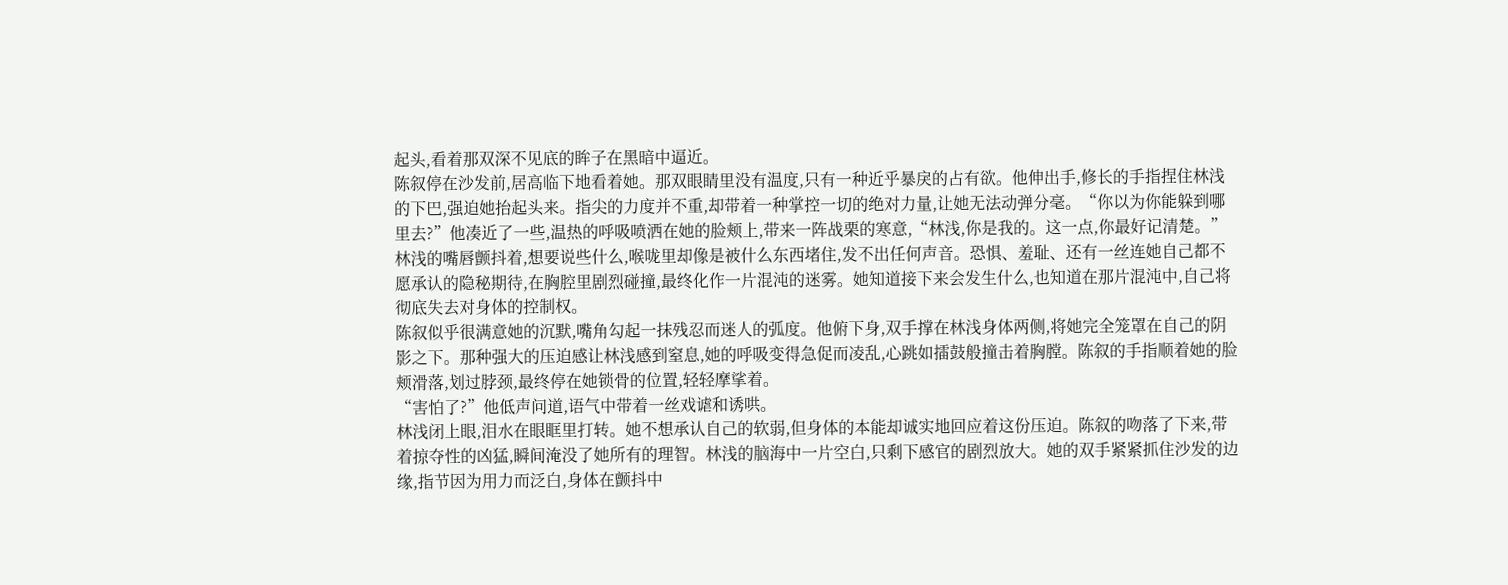起头,看着那双深不见底的眸子在黑暗中逼近。
陈叙停在沙发前,居高临下地看着她。那双眼睛里没有温度,只有一种近乎暴戾的占有欲。他伸出手,修长的手指捏住林浅的下巴,强迫她抬起头来。指尖的力度并不重,却带着一种掌控一切的绝对力量,让她无法动弹分毫。“你以为你能躲到哪里去?”他凑近了一些,温热的呼吸喷洒在她的脸颊上,带来一阵战栗的寒意,“林浅,你是我的。这一点,你最好记清楚。”
林浅的嘴唇颤抖着,想要说些什么,喉咙里却像是被什么东西堵住,发不出任何声音。恐惧、羞耻、还有一丝连她自己都不愿承认的隐秘期待,在胸腔里剧烈碰撞,最终化作一片混沌的迷雾。她知道接下来会发生什么,也知道在那片混沌中,自己将彻底失去对身体的控制权。
陈叙似乎很满意她的沉默,嘴角勾起一抹残忍而迷人的弧度。他俯下身,双手撑在林浅身体两侧,将她完全笼罩在自己的阴影之下。那种强大的压迫感让林浅感到窒息,她的呼吸变得急促而凌乱,心跳如擂鼓般撞击着胸膛。陈叙的手指顺着她的脸颊滑落,划过脖颈,最终停在她锁骨的位置,轻轻摩挲着。
“害怕了?”他低声问道,语气中带着一丝戏谑和诱哄。
林浅闭上眼,泪水在眼眶里打转。她不想承认自己的软弱,但身体的本能却诚实地回应着这份压迫。陈叙的吻落了下来,带着掠夺性的凶猛,瞬间淹没了她所有的理智。林浅的脑海中一片空白,只剩下感官的剧烈放大。她的双手紧紧抓住沙发的边缘,指节因为用力而泛白,身体在颤抖中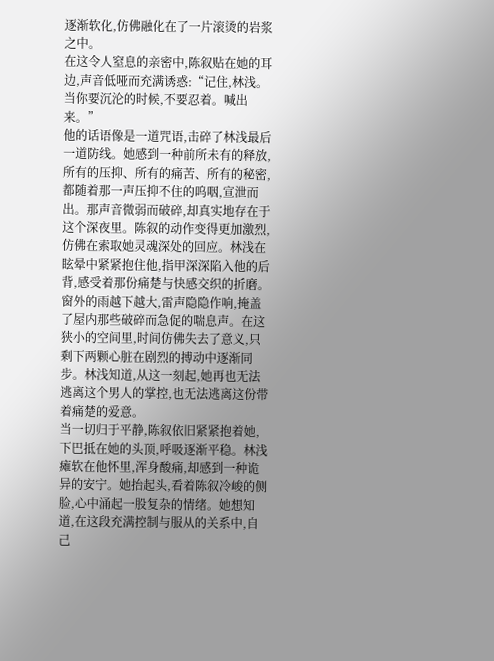逐渐软化,仿佛融化在了一片滚烫的岩浆之中。
在这令人窒息的亲密中,陈叙贴在她的耳边,声音低哑而充满诱惑:“记住,林浅。当你要沉沦的时候,不要忍着。喊出来。”
他的话语像是一道咒语,击碎了林浅最后一道防线。她感到一种前所未有的释放,所有的压抑、所有的痛苦、所有的秘密,都随着那一声压抑不住的呜咽,宣泄而出。那声音微弱而破碎,却真实地存在于这个深夜里。陈叙的动作变得更加激烈,仿佛在索取她灵魂深处的回应。林浅在眩晕中紧紧抱住他,指甲深深陷入他的后背,感受着那份痛楚与快感交织的折磨。
窗外的雨越下越大,雷声隐隐作响,掩盖了屋内那些破碎而急促的喘息声。在这狭小的空间里,时间仿佛失去了意义,只剩下两颗心脏在剧烈的搏动中逐渐同步。林浅知道,从这一刻起,她再也无法逃离这个男人的掌控,也无法逃离这份带着痛楚的爱意。
当一切归于平静,陈叙依旧紧紧抱着她,下巴抵在她的头顶,呼吸逐渐平稳。林浅瘫软在他怀里,浑身酸痛,却感到一种诡异的安宁。她抬起头,看着陈叙冷峻的侧脸,心中涌起一股复杂的情绪。她想知道,在这段充满控制与服从的关系中,自己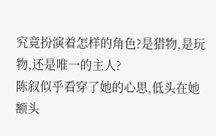究竟扮演着怎样的角色?是猎物,是玩物,还是唯一的主人?
陈叙似乎看穿了她的心思,低头在她额头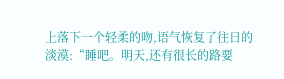上落下一个轻柔的吻,语气恢复了往日的淡漠:“睡吧。明天,还有很长的路要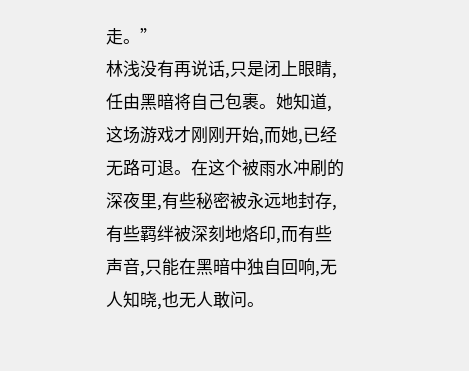走。”
林浅没有再说话,只是闭上眼睛,任由黑暗将自己包裹。她知道,这场游戏才刚刚开始,而她,已经无路可退。在这个被雨水冲刷的深夜里,有些秘密被永远地封存,有些羁绊被深刻地烙印,而有些声音,只能在黑暗中独自回响,无人知晓,也无人敢问。